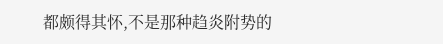都颇得其怀,不是那种趋炎附势的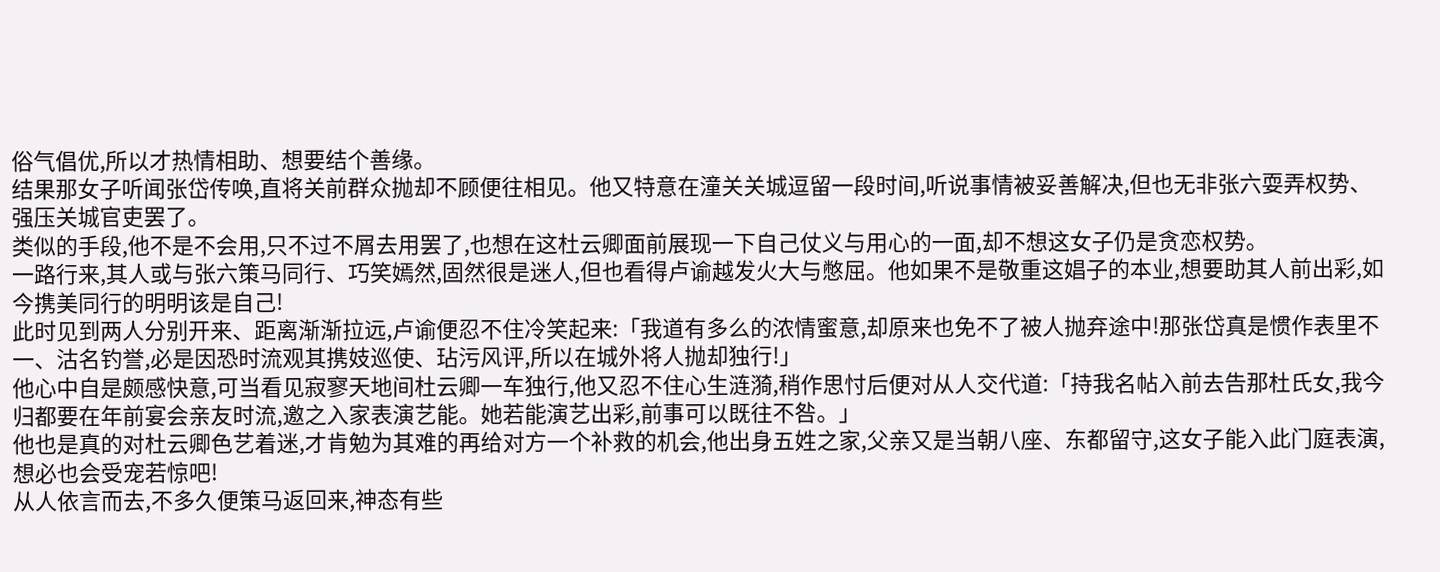俗气倡优,所以才热情相助、想要结个善缘。
结果那女子听闻张岱传唤,直将关前群众抛却不顾便往相见。他又特意在潼关关城逗留一段时间,听说事情被妥善解决,但也无非张六耍弄权势、强压关城官吏罢了。
类似的手段,他不是不会用,只不过不屑去用罢了,也想在这杜云卿面前展现一下自己仗义与用心的一面,却不想这女子仍是贪恋权势。
一路行来,其人或与张六策马同行、巧笑嫣然,固然很是迷人,但也看得卢谕越发火大与憋屈。他如果不是敬重这娼子的本业,想要助其人前出彩,如今携美同行的明明该是自己!
此时见到两人分别开来、距离渐渐拉远,卢谕便忍不住冷笑起来:「我道有多么的浓情蜜意,却原来也免不了被人抛弃途中!那张岱真是惯作表里不一、沽名钓誉,必是因恐时流观其携妓巡使、玷污风评,所以在城外将人抛却独行!」
他心中自是颇感快意,可当看见寂寥天地间杜云卿一车独行,他又忍不住心生涟漪,稍作思忖后便对从人交代道:「持我名帖入前去告那杜氏女,我今归都要在年前宴会亲友时流,邀之入家表演艺能。她若能演艺出彩,前事可以既往不咎。」
他也是真的对杜云卿色艺着迷,才肯勉为其难的再给对方一个补救的机会,他出身五姓之家,父亲又是当朝八座、东都留守,这女子能入此门庭表演,想必也会受宠若惊吧!
从人依言而去,不多久便策马返回来,神态有些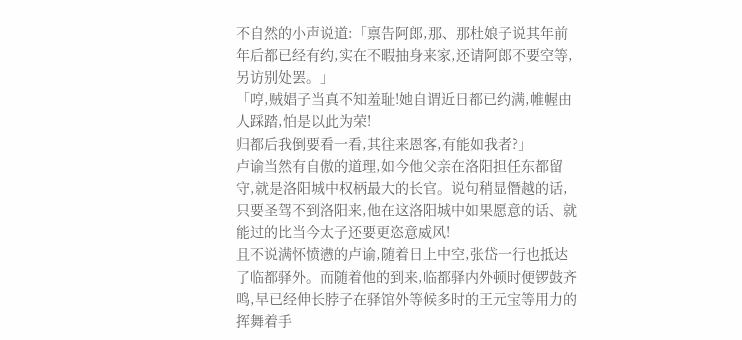不自然的小声说道:「禀告阿郎,那、那杜娘子说其年前年后都已经有约,实在不暇抽身来家,还请阿郎不要空等,另访别处罢。」
「哼,贼娼子当真不知羞耻!她自谓近日都已约满,帷幄由人踩踏,怕是以此为荣!
归都后我倒要看一看,其往来恩客,有能如我者?」
卢谕当然有自傲的道理,如今他父亲在洛阳担任东都留守,就是洛阳城中权柄最大的长官。说句稍显僭越的话,只要圣驾不到洛阳来,他在这洛阳城中如果愿意的话、就能过的比当今太子还要更恣意威风!
且不说满怀愤懑的卢谕,随着日上中空,张岱一行也抵达了临都驿外。而随着他的到来,临都驿内外顿时便锣鼓齐鸣,早已经伸长脖子在驿馆外等候多时的王元宝等用力的挥舞着手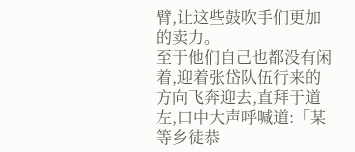臂,让这些鼓吹手们更加的卖力。
至于他们自己也都没有闲着,迎着张岱队伍行来的方向飞奔迎去,直拜于道左,口中大声呼喊道:「某等乡徒恭